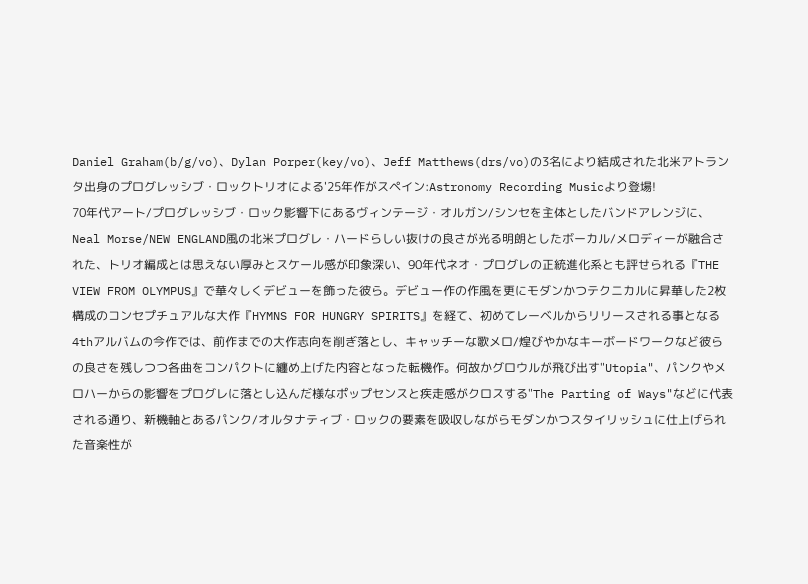Daniel Graham(b/g/vo)、Dylan Porper(key/vo)、Jeff Matthews(drs/vo)の3名により結成された北米アトランタ出身のプログレッシブ・ロックトリオによる'25年作がスペイン:Astronomy Recording Musicより登場!
70年代アート/プログレッシブ・ロック影響下にあるヴィンテージ・オルガン/シンセを主体としたバンドアレンジに、Neal Morse/NEW ENGLAND風の北米プログレ・ハードらしい抜けの良さが光る明朗としたボーカル/メロディーが融合された、トリオ編成とは思えない厚みとスケール感が印象深い、90年代ネオ・プログレの正統進化系とも評せられる『THE VIEW FROM OLYMPUS』で華々しくデビューを飾った彼ら。デビュー作の作風を更にモダンかつテクニカルに昇華した2枚構成のコンセプチュアルな大作『HYMNS FOR HUNGRY SPIRITS』を経て、初めてレーベルからリリースされる事となる4thアルバムの今作では、前作までの大作志向を削ぎ落とし、キャッチーな歌メロ/煌びやかなキーボードワークなど彼らの良さを残しつつ各曲をコンパクトに纏め上げた内容となった転機作。何故かグロウルが飛び出す"Utopia"、パンクやメロハーからの影響をプログレに落とし込んだ様なポップセンスと疾走感がクロスする"The Parting of Ways"などに代表される通り、新機軸とあるパンク/オルタナティブ・ロックの要素を吸収しながらモダンかつスタイリッシュに仕上げられた音楽性が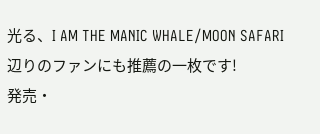光る、I AM THE MANIC WHALE/MOON SAFARI辺りのファンにも推薦の一枚です!
発売・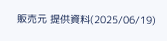販売元 提供資料(2025/06/19)